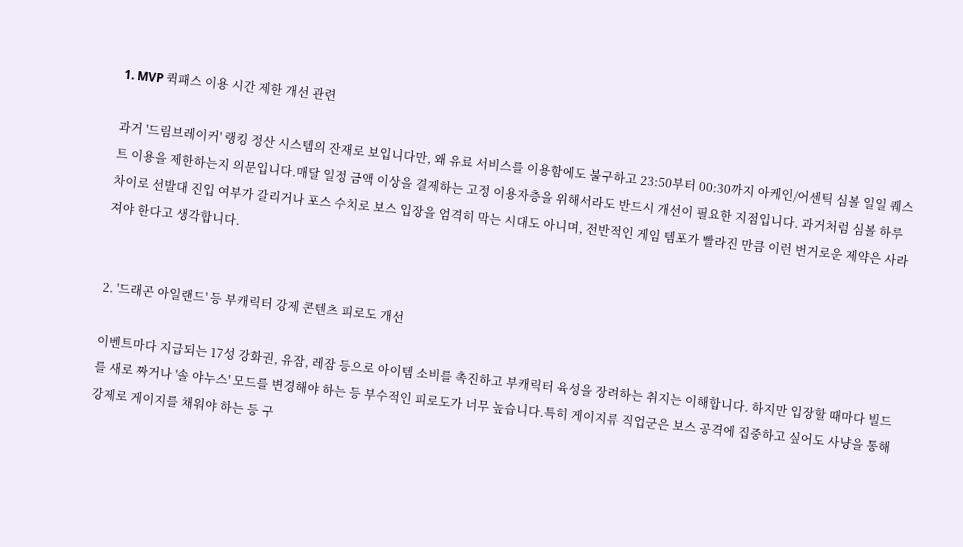1. MVP 퀵패스 이용 시간 제한 개선 관련

과거 '드림브레이커' 랭킹 정산 시스템의 잔재로 보입니다만, 왜 유료 서비스를 이용함에도 불구하고 23:50부터 00:30까지 아케인/어센틱 심볼 일일 퀘스트 이용을 제한하는지 의문입니다.매달 일정 금액 이상을 결제하는 고정 이용자층을 위해서라도 반드시 개선이 필요한 지점입니다. 과거처럼 심볼 하루 차이로 선발대 진입 여부가 갈리거나 포스 수치로 보스 입장을 엄격히 막는 시대도 아니며, 전반적인 게임 템포가 빨라진 만큼 이런 번거로운 제약은 사라져야 한다고 생각합니다.


2. '드래곤 아일랜드' 등 부캐릭터 강제 콘텐츠 피로도 개선

이벤트마다 지급되는 17성 강화권, 유잠, 레잠 등으로 아이템 소비를 촉진하고 부캐릭터 육성을 장려하는 취지는 이해합니다. 하지만 입장할 때마다 빌드를 새로 짜거나 '솔 야누스' 모드를 변경해야 하는 등 부수적인 피로도가 너무 높습니다.특히 게이지류 직업군은 보스 공격에 집중하고 싶어도 사냥을 통해 강제로 게이지를 채워야 하는 등 구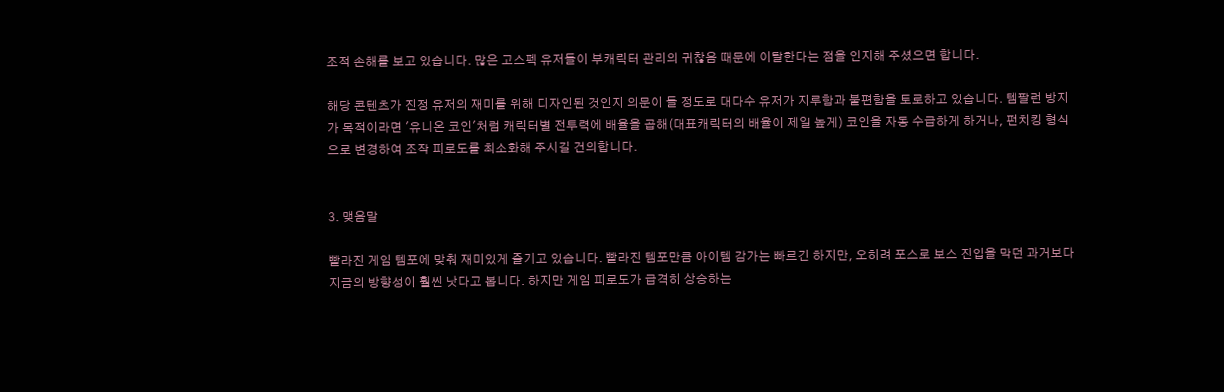조적 손해를 보고 있습니다. 많은 고스펙 유저들이 부캐릭터 관리의 귀찮음 때문에 이탈한다는 점을 인지해 주셨으면 합니다.

해당 콘텐츠가 진정 유저의 재미를 위해 디자인된 것인지 의문이 들 정도로 대다수 유저가 지루함과 불편함을 토로하고 있습니다. 템팔런 방지가 목적이라면 '유니온 코인'처럼 캐릭터별 전투력에 배율을 곱해(대표캐릭터의 배율이 제일 높게) 코인을 자동 수급하게 하거나, 펀치킹 형식으로 변경하여 조작 피로도를 최소화해 주시길 건의합니다.


3. 맺음말

빨라진 게임 템포에 맞춰 재미있게 즐기고 있습니다. 빨라진 템포만큼 아이템 감가는 빠르긴 하지만, 오히려 포스로 보스 진입을 막던 과거보다 지금의 방향성이 훨씬 낫다고 봅니다. 하지만 게임 피로도가 급격히 상승하는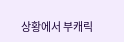상황에서 부캐릭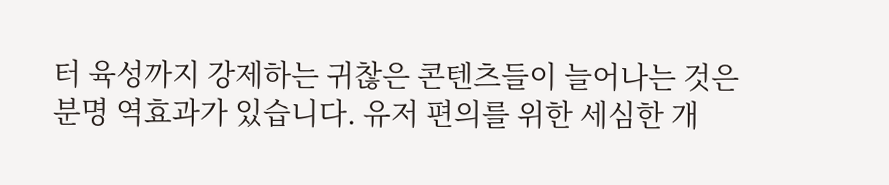터 육성까지 강제하는 귀찮은 콘텐츠들이 늘어나는 것은 분명 역효과가 있습니다. 유저 편의를 위한 세심한 개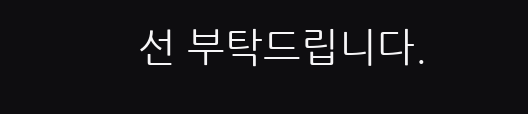선 부탁드립니다.